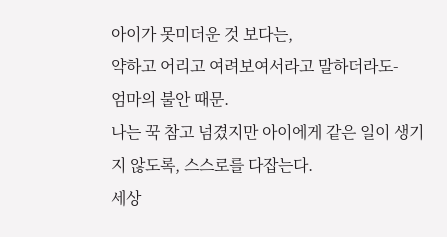아이가 못미더운 것 보다는,
약하고 어리고 여려보여서라고 말하더라도-
엄마의 불안 때문.
나는 꾹 참고 넘겼지만 아이에게 같은 일이 생기지 않도록, 스스로를 다잡는다.
세상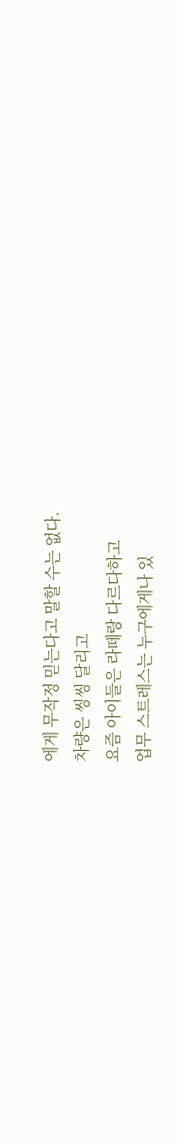에게 무작정 믿는다고 말할 수는 없다.
차량은 씽씽 달리고
요즘 아이들은 라떼랑 다르다하고
업무 스트레스는 누구에게나 있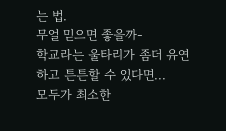는 법.
무얼 믿으면 좋을까-
학교라는 울타리가 좀더 유연하고 튼튼할 수 있다면...
모두가 최소한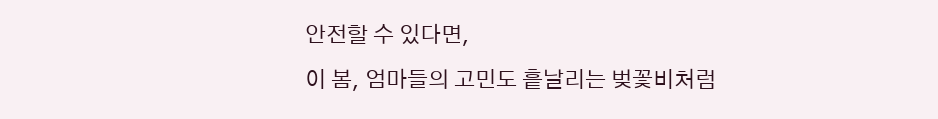안전할 수 있다면,
이 봄, 엄마들의 고민도 흩날리는 벚꽃비처럼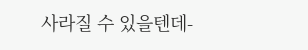사라질 수 있을텐데-